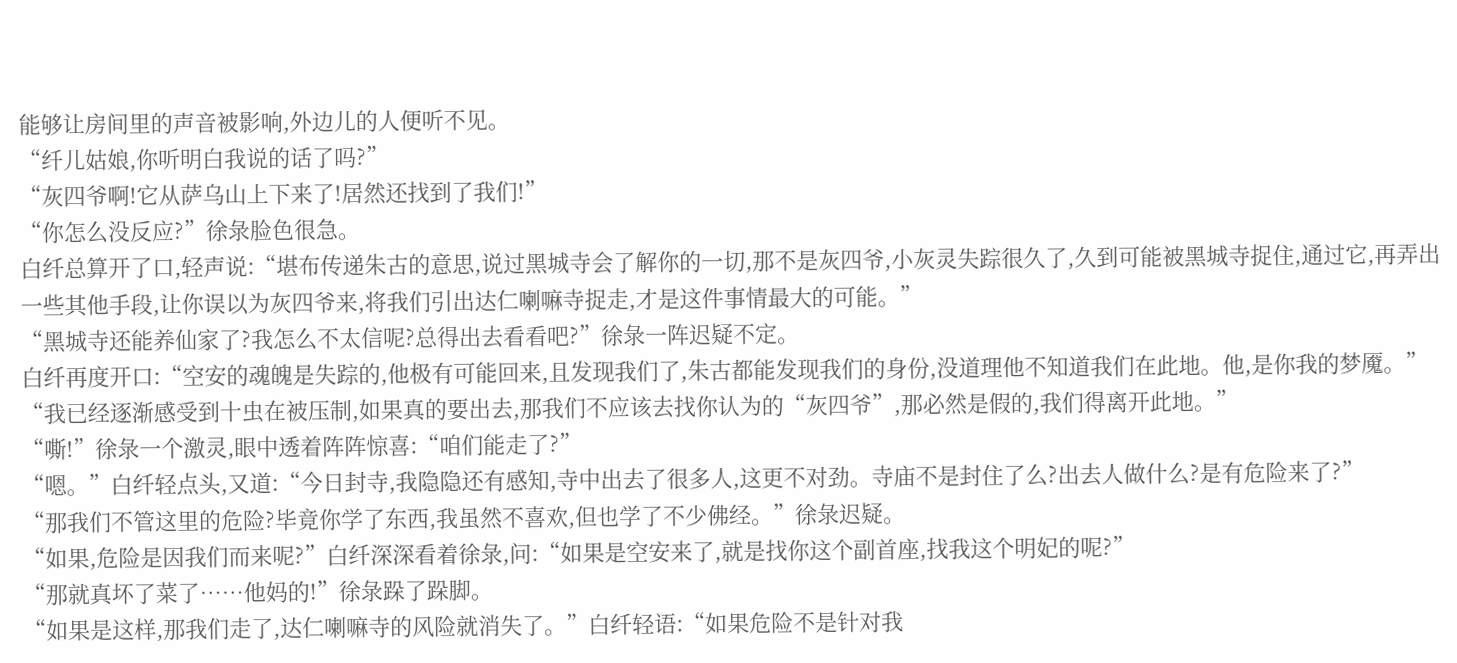能够让房间里的声音被影响,外边儿的人便听不见。
“纤儿姑娘,你听明白我说的话了吗?”
“灰四爷啊!它从萨乌山上下来了!居然还找到了我们!”
“你怎么没反应?”徐彔脸色很急。
白纤总算开了口,轻声说:“堪布传递朱古的意思,说过黑城寺会了解你的一切,那不是灰四爷,小灰灵失踪很久了,久到可能被黑城寺捉住,通过它,再弄出一些其他手段,让你误以为灰四爷来,将我们引出达仁喇嘛寺捉走,才是这件事情最大的可能。”
“黑城寺还能养仙家了?我怎么不太信呢?总得出去看看吧?”徐彔一阵迟疑不定。
白纤再度开口:“空安的魂魄是失踪的,他极有可能回来,且发现我们了,朱古都能发现我们的身份,没道理他不知道我们在此地。他,是你我的梦魇。”
“我已经逐渐感受到十虫在被压制,如果真的要出去,那我们不应该去找你认为的“灰四爷”,那必然是假的,我们得离开此地。”
“嘶!”徐彔一个激灵,眼中透着阵阵惊喜:“咱们能走了?”
“嗯。”白纤轻点头,又道:“今日封寺,我隐隐还有感知,寺中出去了很多人,这更不对劲。寺庙不是封住了么?出去人做什么?是有危险来了?”
“那我们不管这里的危险?毕竟你学了东西,我虽然不喜欢,但也学了不少佛经。”徐彔迟疑。
“如果,危险是因我们而来呢?”白纤深深看着徐彔,问:“如果是空安来了,就是找你这个副首座,找我这个明妃的呢?”
“那就真坏了菜了……他妈的!”徐彔跺了跺脚。
“如果是这样,那我们走了,达仁喇嘛寺的风险就消失了。”白纤轻语:“如果危险不是针对我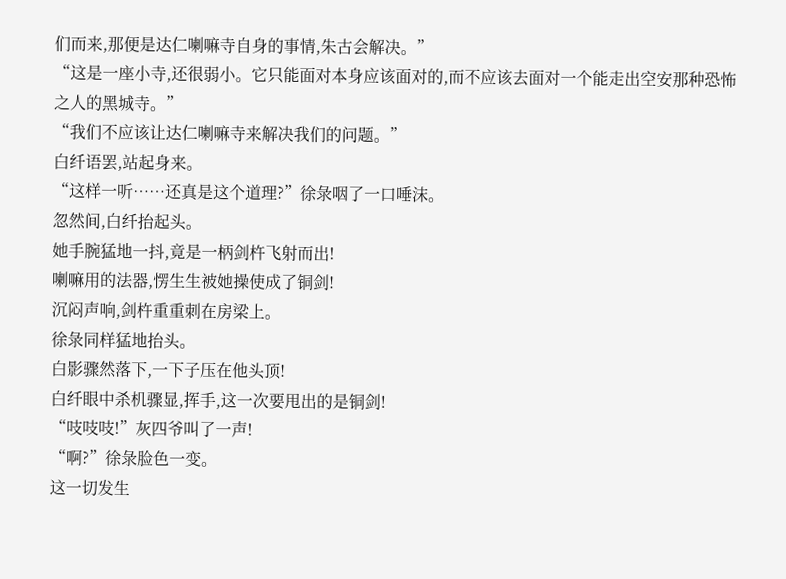们而来,那便是达仁喇嘛寺自身的事情,朱古会解决。”
“这是一座小寺,还很弱小。它只能面对本身应该面对的,而不应该去面对一个能走出空安那种恐怖之人的黑城寺。”
“我们不应该让达仁喇嘛寺来解决我们的问题。”
白纤语罢,站起身来。
“这样一听……还真是这个道理?”徐彔咽了一口唾沫。
忽然间,白纤抬起头。
她手腕猛地一抖,竟是一柄剑杵飞射而出!
喇嘛用的法器,愣生生被她操使成了铜剑!
沉闷声响,剑杵重重刺在房梁上。
徐彔同样猛地抬头。
白影骤然落下,一下子压在他头顶!
白纤眼中杀机骤显,挥手,这一次要甩出的是铜剑!
“吱吱吱!”灰四爷叫了一声!
“啊?”徐彔脸色一变。
这一切发生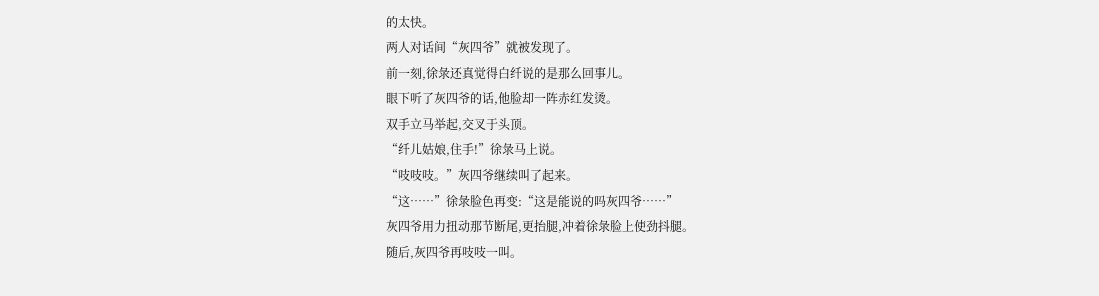的太快。
两人对话间“灰四爷”就被发现了。
前一刻,徐彔还真觉得白纤说的是那么回事儿。
眼下听了灰四爷的话,他脸却一阵赤红发烫。
双手立马举起,交叉于头顶。
“纤儿姑娘,住手!”徐彔马上说。
“吱吱吱。”灰四爷继续叫了起来。
“这……”徐彔脸色再变:“这是能说的吗灰四爷……”
灰四爷用力扭动那节断尾,更抬腿,冲着徐彔脸上使劲抖腿。
随后,灰四爷再吱吱一叫。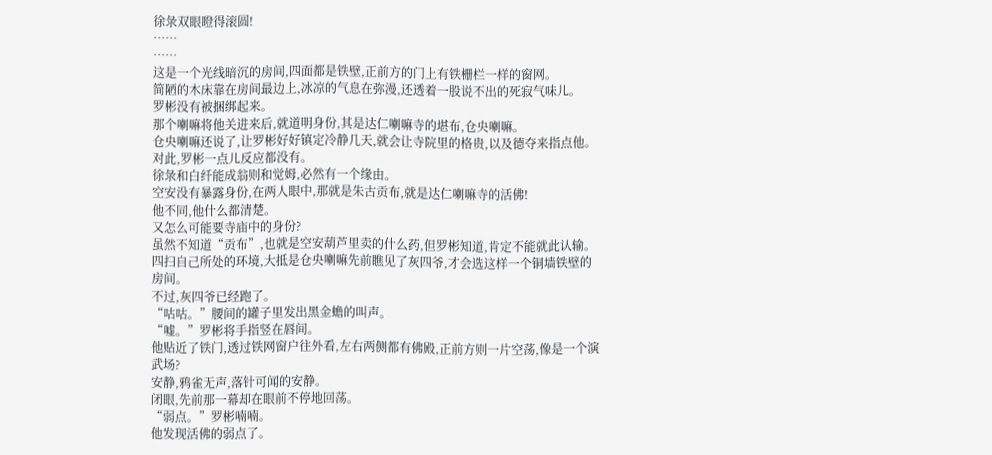徐彔双眼瞪得滚圆!
……
……
这是一个光线暗沉的房间,四面都是铁壁,正前方的门上有铁栅栏一样的窗网。
简陋的木床靠在房间最边上,冰凉的气息在弥漫,还透着一股说不出的死寂气味儿。
罗彬没有被捆绑起来。
那个喇嘛将他关进来后,就道明身份,其是达仁喇嘛寺的堪布,仓央喇嘛。
仓央喇嘛还说了,让罗彬好好镇定冷静几天,就会让寺院里的格贵,以及德夺来指点他。
对此,罗彬一点儿反应都没有。
徐彔和白纤能成翁则和觉姆,必然有一个缘由。
空安没有暴露身份,在两人眼中,那就是朱古贡布,就是达仁喇嘛寺的活佛!
他不同,他什么都清楚。
又怎么可能要寺庙中的身份?
虽然不知道“贡布”,也就是空安葫芦里卖的什么药,但罗彬知道,肯定不能就此认输。
四扫自己所处的环境,大抵是仓央喇嘛先前瞧见了灰四爷,才会选这样一个铜墙铁壁的房间。
不过,灰四爷已经跑了。
“咕咕。”腰间的罐子里发出黑金蟾的叫声。
“嘘。”罗彬将手指竖在唇间。
他贴近了铁门,透过铁网窗户往外看,左右两侧都有佛殿,正前方则一片空荡,像是一个演武场?
安静,鸦雀无声,落针可闻的安静。
闭眼,先前那一幕却在眼前不停地回荡。
“弱点。”罗彬喃喃。
他发现活佛的弱点了。